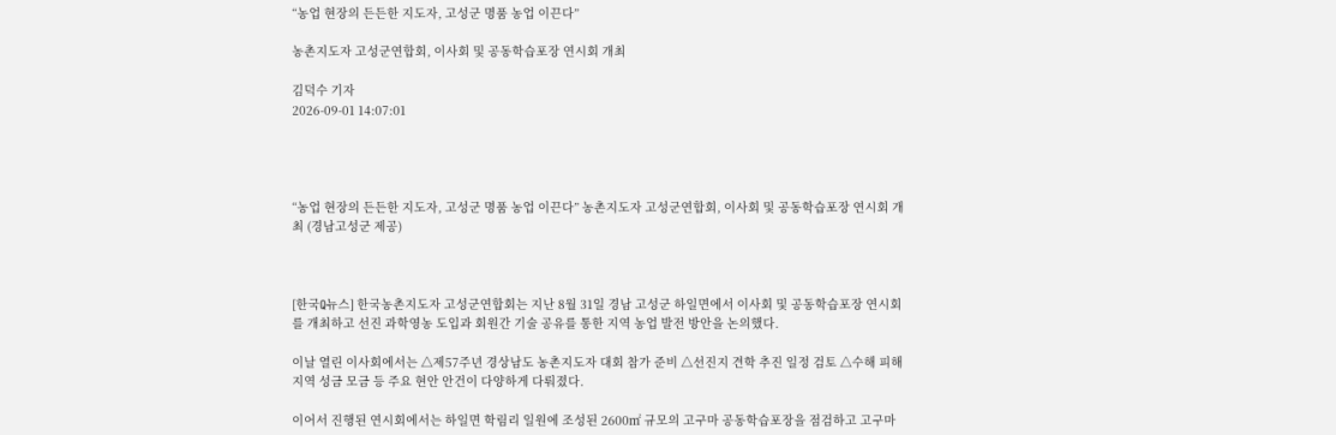“농업 현장의 든든한 지도자, 고성군 명품 농업 이끈다”

농촌지도자 고성군연합회, 이사회 및 공동학습포장 연시회 개최

김덕수 기자
2026-09-01 14:07:01




“농업 현장의 든든한 지도자, 고성군 명품 농업 이끈다” 농촌지도자 고성군연합회, 이사회 및 공동학습포장 연시회 개최 (경남고성군 제공)



[한국Q뉴스] 한국농촌지도자 고성군연합회는 지난 8월 31일 경남 고성군 하일면에서 이사회 및 공동학습포장 연시회를 개최하고 선진 과학영농 도입과 회원간 기술 공유를 통한 지역 농업 발전 방안을 논의했다.

이날 열린 이사회에서는 △제57주년 경상남도 농촌지도자 대회 참가 준비 △선진지 견학 추진 일정 검토 △수해 피해 지역 성금 모금 등 주요 현안 안건이 다양하게 다뤄졌다.

이어서 진행된 연시회에서는 하일면 학림리 일원에 조성된 2600㎡ 규모의 고구마 공동학습포장을 점검하고 고구마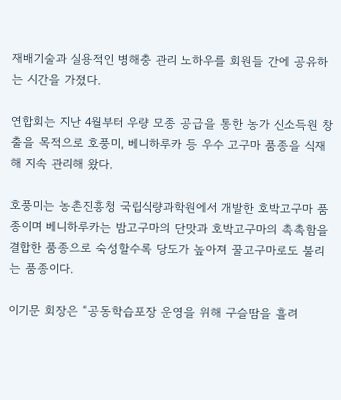재배기술과 실용적인 병해충 관리 노하우를 회원들 간에 공유하는 시간을 가졌다.

연합회는 지난 4월부터 우량 모종 공급을 통한 농가 신소득원 창출을 목적으로 호풍미, 베니하루카 등 우수 고구마 품종을 식재해 지속 관리해 왔다.

호풍미는 농촌진흥청 국립식량과학원에서 개발한 호박고구마 품종이며 베니하루카는 밤고구마의 단맛과 호박고구마의 촉촉함을 결합한 품종으로 숙성할수록 당도가 높아져 꿀고구마로도 불리는 품종이다.

이기문 회장은 “공동학습포장 운영을 위해 구슬땀을 흘려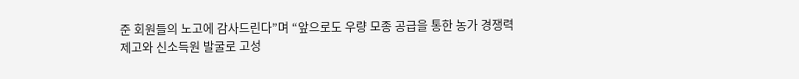준 회원들의 노고에 감사드린다”며 “앞으로도 우량 모종 공급을 통한 농가 경쟁력 제고와 신소득원 발굴로 고성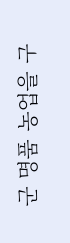군 명품 농업을 구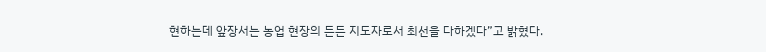현하는데 앞장서는 농업 현장의 든든 지도자로서 최선을 다하겠다”고 밝혔다.